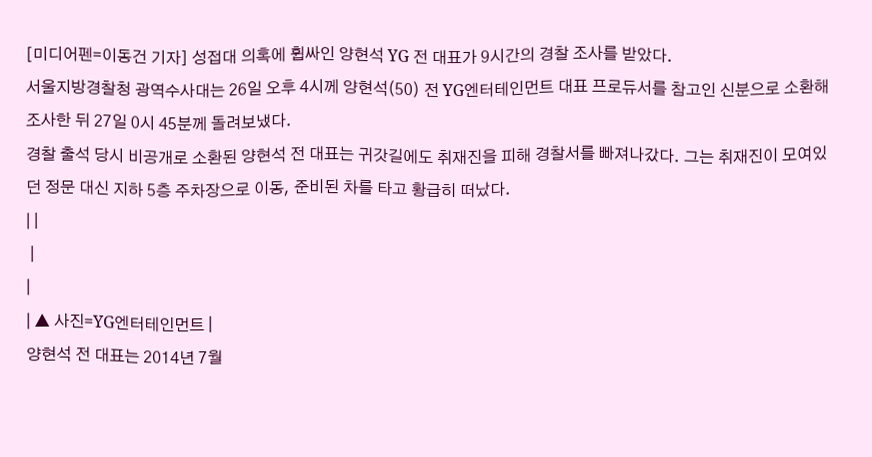[미디어펜=이동건 기자] 성접대 의혹에 휩싸인 양현석 YG 전 대표가 9시간의 경찰 조사를 받았다.
서울지방경찰청 광역수사대는 26일 오후 4시께 양현석(50) 전 YG엔터테인먼트 대표 프로듀서를 참고인 신분으로 소환해 조사한 뒤 27일 0시 45분께 돌려보냈다.
경찰 출석 당시 비공개로 소환된 양현석 전 대표는 귀갓길에도 취재진을 피해 경찰서를 빠져나갔다. 그는 취재진이 모여있던 정문 대신 지하 5층 주차장으로 이동, 준비된 차를 타고 황급히 떠났다.
| |
 |
|
| ▲ 사진=YG엔터테인먼트 |
양현석 전 대표는 2014년 7월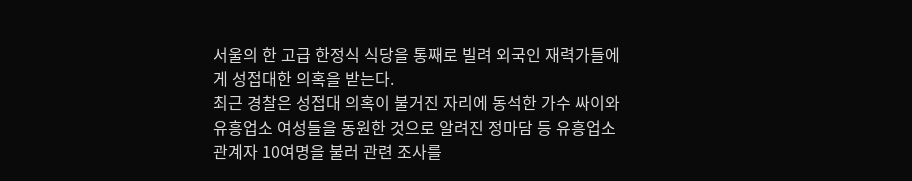서울의 한 고급 한정식 식당을 통째로 빌려 외국인 재력가들에게 성접대한 의혹을 받는다.
최근 경찰은 성접대 의혹이 불거진 자리에 동석한 가수 싸이와 유흥업소 여성들을 동원한 것으로 알려진 정마담 등 유흥업소 관계자 10여명을 불러 관련 조사를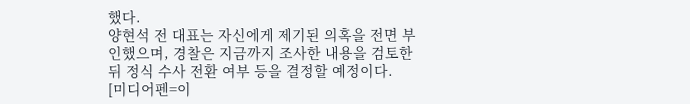했다.
양현석 전 대표는 자신에게 제기된 의혹을 전면 부인했으며, 경찰은 지금까지 조사한 내용을 검토한 뒤 정식 수사 전환 여부 등을 결정할 예정이다.
[미디어펜=이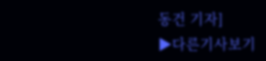동건 기자]
▶다른기사보기